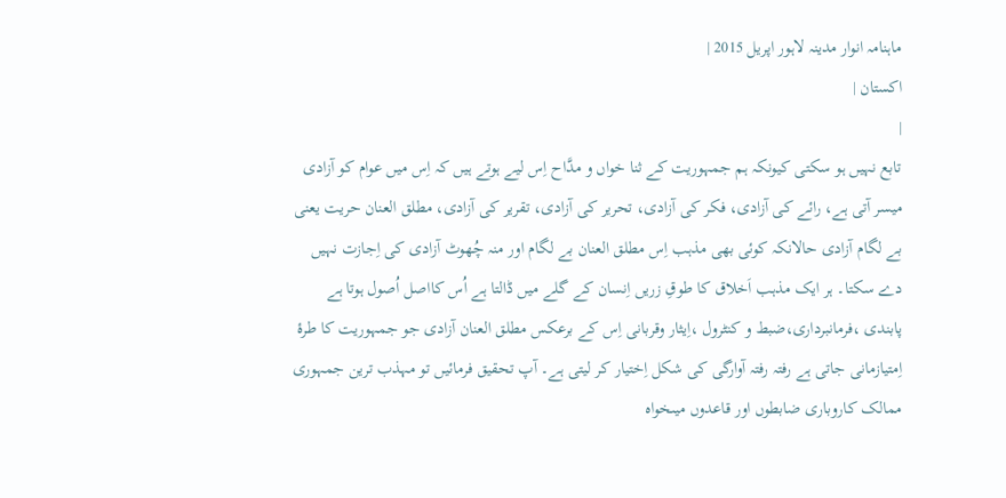ماہنامہ انوار مدینہ لاہور اپریل 2015 |
اكستان |
|
تابع نہیں ہو سکتی کیونکہ ہم جمہوریت کے ثنا خواں و مدَّاح اِس لیے ہوتے ہیں کہ اِس میں عوام کو آزادی میسر آتی ہے، رائے کی آزادی، فکر کی آزادی، تحریر کی آزادی، تقریر کی آزادی، مطلق العنان حریت یعنی بے لگام آزادی حالانکہ کوئی بھی مذہب اِس مطلق العنان بے لگام اور منہ چُھوٹ آزادی کی اِجازت نہیں دے سکتا۔ ہر ایک مذہب اَخلاق کا طوقِ زریں اِنسان کے گلے میں ڈالتا ہے اُس کااصل اُصول ہوتا ہے پابندی ،فرمانبرداری،ضبط و کنٹرول ،اِیثار وقربانی اِس کے برعکس مطلق العنان آزادی جو جمہوریت کا طرۂ اِمتیازمانی جاتی ہے رفتہ رفتہ آوارگی کی شکل اِختیار کر لیتی ہے۔ آپ تحقیق فرمائیں تو مہذب ترین جمہوری ممالک کاروباری ضابطوں اور قاعدوں میںخواہ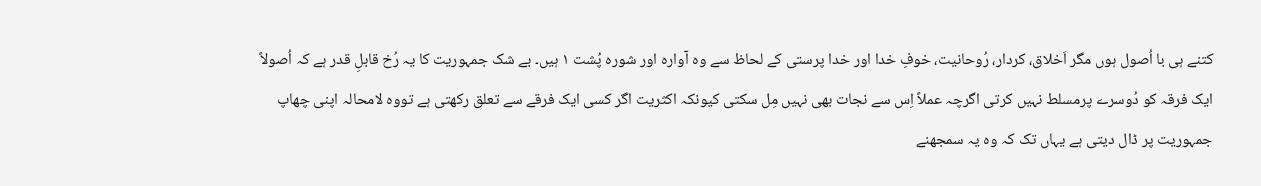کتنے ہی با اُصول ہوں مگر اَخلاق، کردار، رُوحانیت، خوفِ خدا اور خدا پرستی کے لحاظ سے وہ آوارہ اور شورہ پُشت ١ ہیں۔ بے شک جمہوریت کا یہ رُخ قابلِ قدر ہے کہ اُصولاً ایک فرقہ کو دُوسرے پرمسلط نہیں کرتی اگرچہ عملاً اِس سے نجات بھی نہیں مِل سکتی کیونکہ اکثریت اگر کسی ایک فرقے سے تعلق رکھتی ہے تووہ لامحالہ اپنی چھاپ جمہوریت پر ڈال دیتی ہے یہاں تک کہ وہ یہ سمجھنے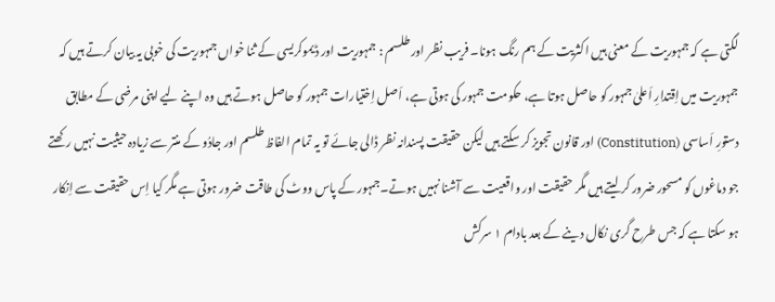لگتی ہے کہ جمہوریت کے معنی ہیں اکثریت کے ہم رنگ ہونا۔ فریب نظر اور طلسم : جمہوریت اور ڈیموکریسی کے ثنا خواں جمہوریت کی خوبی یہ بیان کرتے ہیں کہ جمہوریت میں اِقتدارِ اَعلیٰ جمہور کو حاصل ہوتا ہے، حکومت جمہور کی ہوتی ہے، اَصل اِختیارات جمہور کو حاصل ہوتے ہیں وہ اپنے لیے اپنی مرضی کے مطابق دستورِ اَساسی (Constitution) اور قانون تجویز کر سکتے ہیں لیکن حقیقت پسندانہ نظر ڈالی جائے تو یہ تمام الفاظ طلسم اور جادُو کے منتر سے زیادہ حیثیت نہیں رکھتے جو دماغوں کو مسحور ضرور کر لیتے ہیں مگر حقیقت اور واقعیت سے آشنا نہیں ہوتے۔جمہور کے پاس ووٹ کی طاقت ضرور ہوتی ہے مگر کیا اِس حقیقت سے اِنکار ہو سکتا ہے کہ جس طرح گری نکال دینے کے بعد بادام ١ سرکش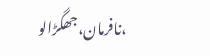،نافرمان،جھگڑالو